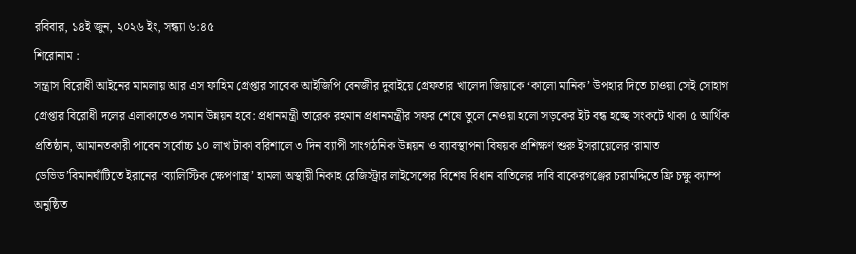রবিবার, ১৪ই জুন, ২০২৬ ইং, সন্ধ্যা ৬:৪৫
শিরোনাম :
সন্ত্রাস বিরোধী আইনের মামলায় আর এস ফাহিম গ্রেপ্তার সাবেক আইজিপি বেনজীর দুবাইয়ে গ্রেফতার খালেদা জিয়াকে ‘কালো মানিক’ উপহার দিতে চাওয়া সেই সোহাগ গ্রেপ্তার বিরোধী দলের এলাকাতেও সমান উন্নয়ন হবে: প্রধানমন্ত্রী তারেক রহমান প্রধানমন্ত্রীর সফর শেষে তুলে নেওয়া হলো সড়কের ইট বন্ধ হচ্ছে সংকটে থাকা ৫ আর্থিক প্রতিষ্ঠান, আমানতকারী পাবেন সর্বোচ্চ ১০ লাখ টাকা বরিশালে ৩ দিন ব্যাপী সাংগঠনিক উন্নয়ন ও ব্যাবস্থাপনা বিষয়ক প্রশিক্ষণ শুরু ইসরায়েলের‘রামাত ডেভিড’বিমানঘাঁটিতে ইরানের ‘ব্যালিস্টিক ক্ষেপণাস্ত্র’ হামলা অস্থায়ী নিকাহ রেজিস্ট্রার লাইসেন্সের বিশেষ বিধান বাতিলের দাবি বাকেরগঞ্জের চরামদ্দিতে ফ্রি চক্ষু ক্যাম্প অনুষ্ঠিত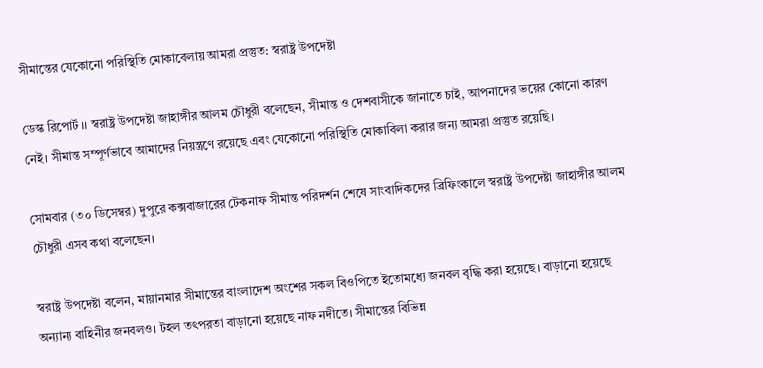সীমান্তের যেকোনো পরিস্থিতি মোকাবেলায় আমরা প্রস্তুত: স্বরাষ্ট্র উপদেষ্টা

ডেস্ক রিপোর্ট ।। স্বরাষ্ট্র উপদেষ্টা জাহাঙ্গীর আলম চৌধুরী বলেছেন, সীমান্ত ও দেশবাসীকে জানাতে চাই, আপনাদের ভয়ের কোনো কারণ নেই। সীমান্ত সম্পূর্ণভাবে আমাদের নিয়ন্ত্রণে রয়েছে এবং যেকোনো পরিস্থিতি মোকাবিলা করার জন্য আমরা প্রস্তুত রয়েছি।

সোমবার (৩০ ডিসেম্বর) দুপুরে কক্সবাজারের টেকনাফ সীমান্ত পরিদর্শন শেষে সাংবাদিকদের ব্রিফিংকালে স্বরাষ্ট্র উপদেষ্টা জাহাঙ্গীর আলম চৌধুরী এসব কথা বলেছেন।

স্বরাষ্ট্র উপদেষ্টা বলেন, মায়ানমার সীমান্তের বাংলাদেশ অংশের সকল বিওপিতে ইতোমধ্যে জনবল বৃদ্ধি করা হয়েছে। বাড়ানো হয়েছে অন্যান্য বাহিনীর জনবলও। টহল তৎপরতা বাড়ানো হয়েছে নাফ নদীতে। সীমান্তের বিভিন্ন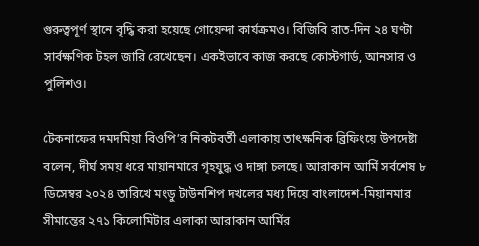গুরুত্বপূর্ণ স্থানে বৃদ্ধি করা হয়েছে গোয়েন্দা কার্যক্রমও। বিজিবি রাত-দিন ২৪ ঘণ্টা সার্বক্ষণিক টহল জারি রেখেছেন। একইভাবে কাজ করছে কোস্টগার্ড, আনসার ও পুলিশও।

টেকনাফের দমদমিয়া বিওপি’র নিকটবর্তী এলাকায় তাৎক্ষনিক ব্রিফিংয়ে উপদেষ্টা বলেন, দীর্ঘ সময় ধরে মায়ানমারে গৃহযুদ্ধ ও দাঙ্গা চলছে। আরাকান আর্মি সর্বশেষ ৮ ডিসেম্বর ২০২৪ তারিখে মংডু টাউনশিপ দখলের মধ্য দিয়ে বাংলাদেশ-মিয়ানমার সীমান্তের ২৭১ কিলোমিটার এলাকা আরাকান আর্মির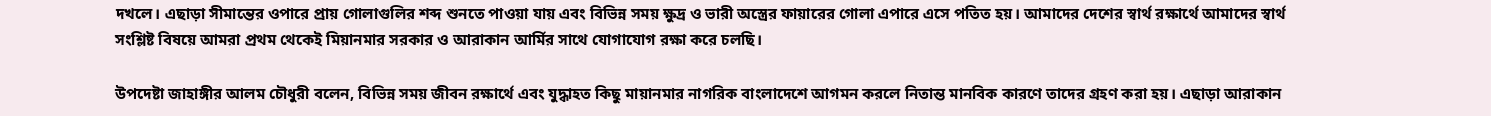দখলে। এছাড়া সীমান্তের ওপারে প্রায় গোলাগুলির শব্দ শুনতে পাওয়া যায় এবং বিভিন্ন সময় ক্ষুদ্র ও ভারী অস্ত্রের ফায়ারের গোলা এপারে এসে পতিত হয়। আমাদের দেশের স্বার্থ রক্ষার্থে আমাদের স্বার্থ সংশ্লিষ্ট বিষয়ে আমরা প্রথম থেকেই মিয়ানমার সরকার ও আরাকান আর্মির সাথে যোগাযোগ রক্ষা করে চলছি।

উপদেষ্টা জাহাঙ্গীর আলম চৌধুরী বলেন, বিভিন্ন সময় জীবন রক্ষার্থে এবং যুদ্ধাহত কিছু মায়ানমার নাগরিক বাংলাদেশে আগমন করলে নিতান্ত মানবিক কারণে তাদের গ্রহণ করা হয়। এছাড়া আরাকান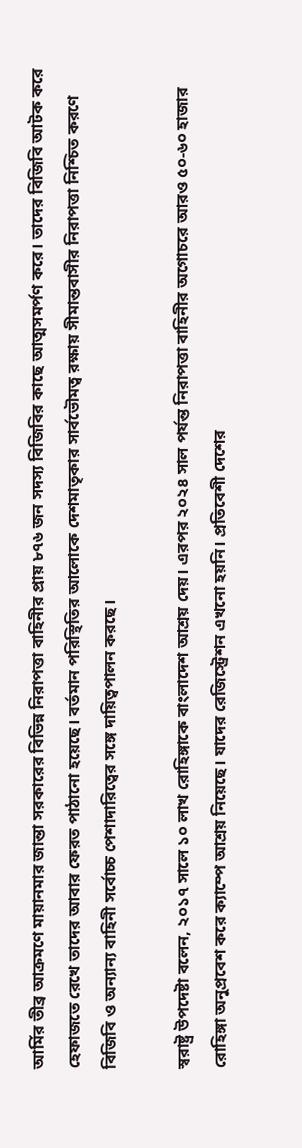আর্মির তীব্র আক্রমণে মায়ানমার জান্তা সরকারের বিভিন্ন নিরাপত্তা বাহিনীর প্রায় ৮৭৬ জন সদস্য বিজিবির কাছে আত্মসমর্পণ করে। তাদের বিজিবি আটক করে হেফাজতে রেখে তাদের আবার ফেরত পাঠানো হয়েছে। বর্তমান পরিস্থিতির আলোকে দেশমাতৃকার সার্বভৌমত্ব রক্ষায় সীমান্তবাসীর নিরাপত্তা নিশ্চিত করণে বিজিবি ও অন্যান্য বাহিনী সর্বোচ্চ পেশাদারিত্বের সঙ্গে দায়িত্বপালন করছে।

স্বরাষ্ট্র উপদেষ্টা বলেন, ২০১৭ সালে ১০ লাখ রোহিঙ্গাকে বাংলাদেশ আশ্রয় দেয়। এরপর ২০২৪ সাল পর্যন্ত নিরাপত্তা বাহিনীর অগোচরে আরও ৫০-৬০ হাজার রোহিঙ্গা অনুপ্রবেশ করে ক্যাম্পে আশ্রয় নিয়েছে। যাদের রেজিস্ট্রেশন এখনো হয়নি। প্রতিবেশী দেশের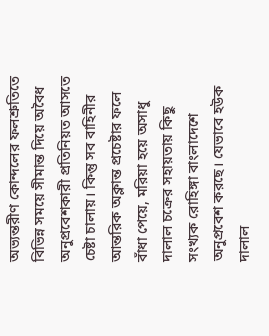অভ্যন্তরীণ কোন্দলের ফলশ্রুতিতে বিভিন্ন সময়ে সীমান্ত দিয়ে অবৈধ অনুপ্রবেশকারী প্রতিনিয়ত আসতে চেষ্টা চালায়। কিন্তু সব বাহিনীর আন্তরিক অক্লান্ত প্রচেষ্টার ফলে বাঁধা পেয়ে, মরিয়া হয়ে অসাধু দালাল চক্রের সহায়তায় কিছু সংখ্যক রোহিঙ্গা বাংলাদেশে অনুপ্রবেশ করছে। যেভাবে হউক দালাল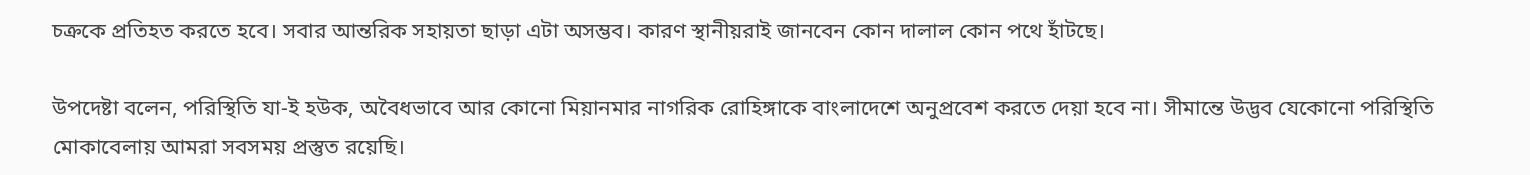চক্রকে প্রতিহত করতে হবে। সবার আন্তরিক সহায়তা ছাড়া এটা অসম্ভব। কারণ স্থানীয়রাই জানবেন কোন দালাল কোন পথে হাঁটছে।

উপদেষ্টা বলেন, পরিস্থিতি যা-ই হউক, অবৈধভাবে আর কোনো মিয়ানমার নাগরিক রোহিঙ্গাকে বাংলাদেশে অনুপ্রবেশ করতে দেয়া হবে না। সীমান্তে উদ্ভব যেকোনো পরিস্থিতি মোকাবেলায় আমরা সবসময় প্রস্তুত রয়েছি।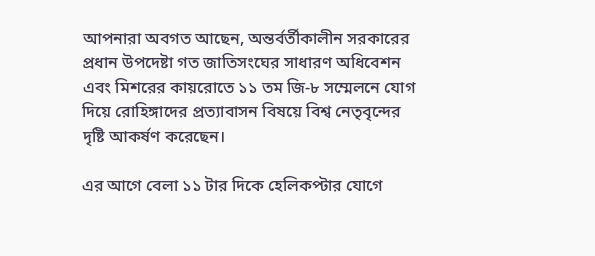আপনারা অবগত আছেন, অন্তর্বর্তীকালীন সরকারের প্রধান উপদেষ্টা গত জাতিসংঘের সাধারণ অধিবেশন এবং মিশরের কায়রোতে ১১ তম জি-৮ সম্মেলনে যোগ দিয়ে রোহিঙ্গাদের প্রত্যাবাসন বিষয়ে বিশ্ব নেতৃবৃন্দের দৃষ্টি আকর্ষণ করেছেন।

এর আগে বেলা ১১ টার দিকে হেলিকপ্টার যোগে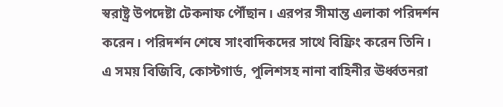স্বরাষ্ট্র উপদেষ্টা টেকনাফ পৌঁছান। এরপর সীমান্ত এলাকা পরিদর্শন করেন। পরিদর্শন শেষে সাংবাদিকদের সাথে বিফ্রিং করেন তিনি। এ সময় বিজিবি, কোস্টগার্ড, পুলিশসহ নানা বাহিনীর ঊর্ধ্বতনরা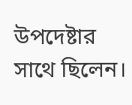উপদেষ্টার সাথে ছিলেন।